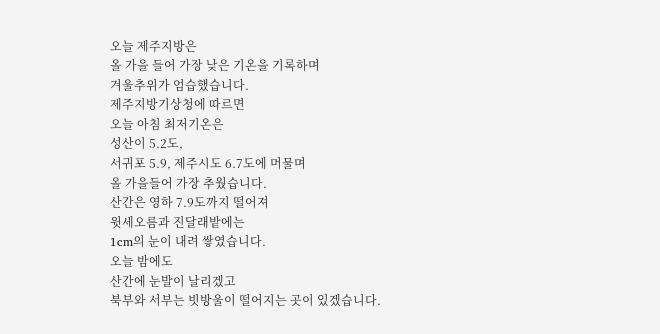오늘 제주지방은
올 가을 들어 가장 낮은 기온을 기록하며
겨울추위가 엄습했습니다.
제주지방기상청에 따르면
오늘 아침 최저기온은
성산이 5.2도,
서귀포 5.9, 제주시도 6.7도에 머물며
올 가을들어 가장 추웠습니다.
산간은 영하 7.9도까지 떨어져
윗세오름과 진달래밭에는
1cm의 눈이 내려 쌓였습니다.
오늘 밤에도
산간에 눈발이 날리겠고
북부와 서부는 빗방울이 떨어지는 곳이 있겠습니다.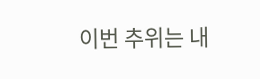이번 추위는 내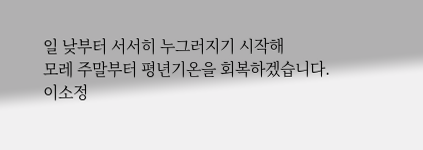일 낮부터 서서히 누그러지기 시작해
모레 주말부터 평년기온을 회복하겠습니다.
이소정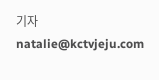기자
natalie@kctvjeju.com